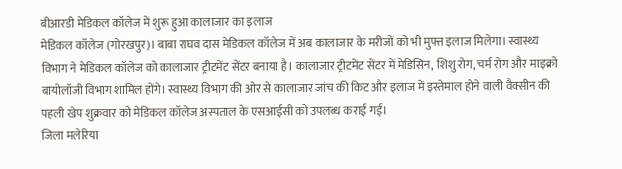बीआरडी मेडिकल कॉलेज में शुरू हुआ कालाजार का इलाज
मेडिकल कॉलेज (गोरखपुर)। बाबा राघव दास मेडिकल कॉलेज में अब कालाजार के मरीजों को भी मुफ्त इलाज मिलेगा। स्वास्थ्य विभाग ने मेडिकल कॉलेज को कालाजार ट्रीटमेंट सेंटर बनाया है। कालाजार ट्रीटमेंट सेंटर में मेडिसिन, शिशु रोग, चर्म रोग और माइक्रो बायोलॉजी विभाग शामिल होंगे। स्वास्थ्य विभाग की ओर से कालाजार जांच की किट और इलाज में इस्तेमाल होने वाली वैक्सीन की पहली खेप शुक्रवार को मेडिकल कॉलेज अस्पताल के एसआईसी को उपलब्ध कराई गई।
जिला मलेरिया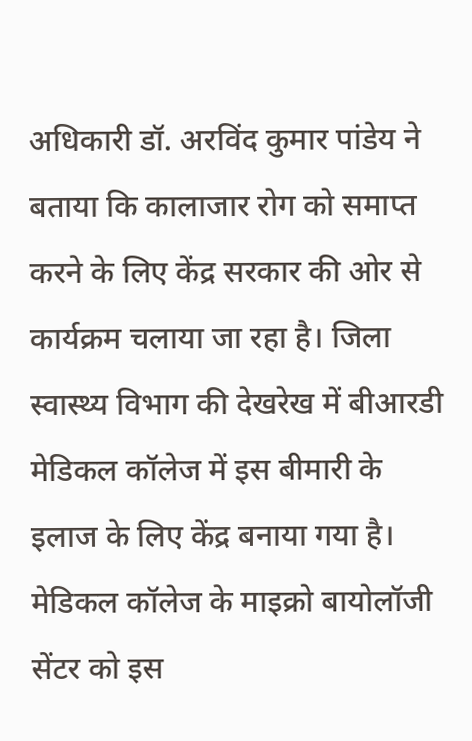अधिकारी डॉ. अरविंद कुमार पांडेय ने बताया कि कालाजार रोग को समाप्त करने के लिए केंद्र सरकार की ओर से कार्यक्रम चलाया जा रहा है। जिला स्वास्थ्य विभाग की देखरेख में बीआरडी मेडिकल कॉलेज में इस बीमारी के इलाज के लिए केंद्र बनाया गया है। मेडिकल कॉलेज के माइक्रो बायोलॉजी सेंटर को इस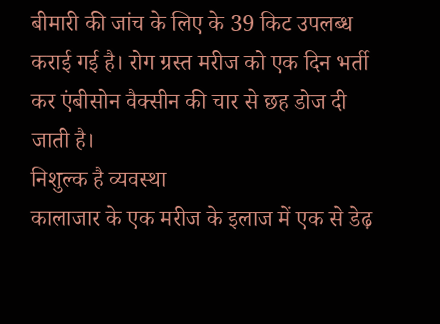बीमारी की जांच के लिए के 39 किट उपलब्ध कराई गई है। रोग ग्रस्त मरीज को एक दिन भर्ती कर एंबीसोन वैक्सीन की चार से छह डोज दी जाती है।
निशुल्क है व्यवस्था
कालाजार के एक मरीज के इलाज में एक से डेढ़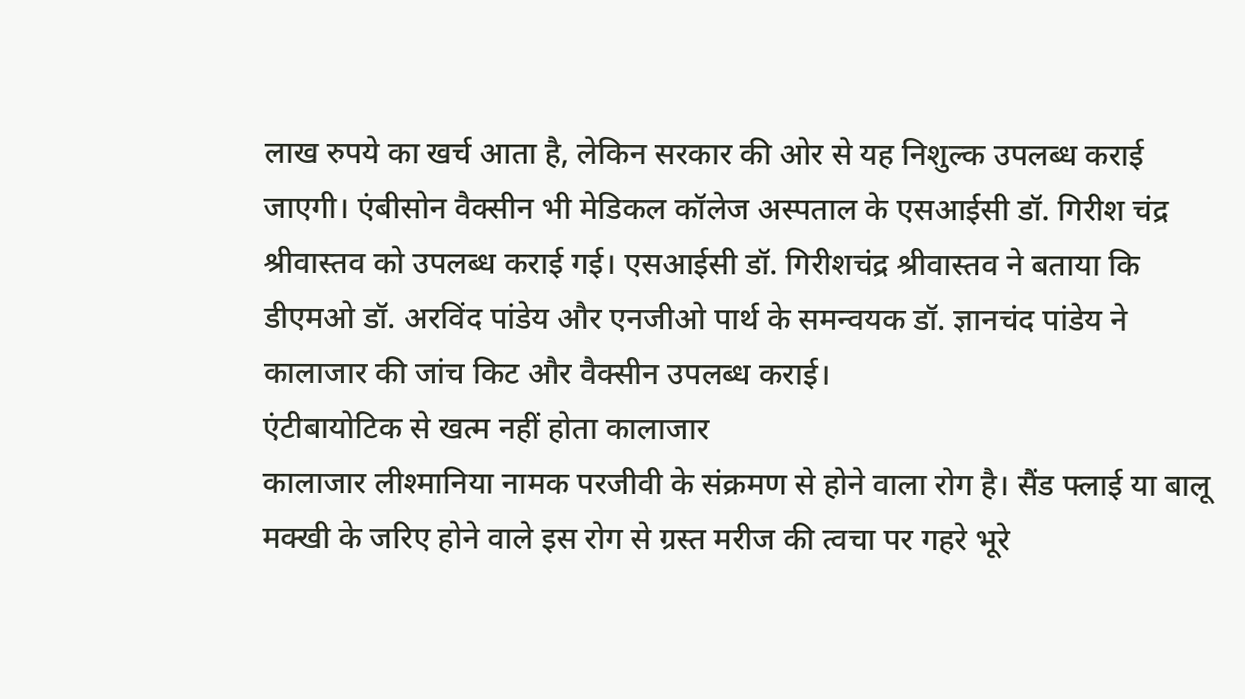लाख रुपये का खर्च आता है, लेकिन सरकार की ओर से यह निशुल्क उपलब्ध कराई जाएगी। एंबीसोन वैक्सीन भी मेडिकल कॉलेज अस्पताल के एसआईसी डॉ. गिरीश चंद्र श्रीवास्तव को उपलब्ध कराई गई। एसआईसी डॉ. गिरीशचंद्र श्रीवास्तव ने बताया कि डीएमओ डॉ. अरविंद पांडेय और एनजीओ पार्थ के समन्वयक डॉ. ज्ञानचंद पांडेय ने कालाजार की जांच किट और वैक्सीन उपलब्ध कराई।
एंटीबायोटिक से खत्म नहीं होता कालाजार
कालाजार लीश्मानिया नामक परजीवी के संक्रमण से होने वाला रोग है। सैंड फ्लाई या बालू मक्खी के जरिए होने वाले इस रोग से ग्रस्त मरीज की त्वचा पर गहरे भूरे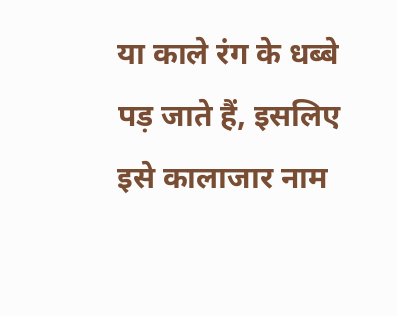या काले रंग के धब्बे पड़ जाते हैं, इसलिए इसे कालाजार नाम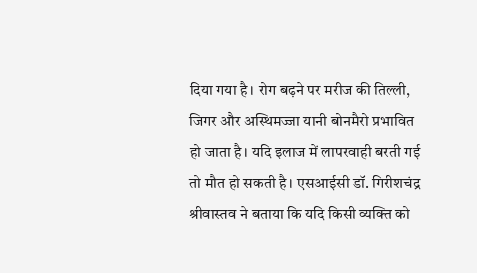दिया गया है। रोग बढ़ने पर मरीज की तिल्ली, जिगर और अस्थिमज्जा यानी बोनमैरो प्रभावित हो जाता है। यदि इलाज में लापरवाही बरती गई तो मौत हो सकती है। एसआईसी डॉ. गिरीशचंद्र श्रीवास्तव ने बताया कि यदि किसी व्यक्ति को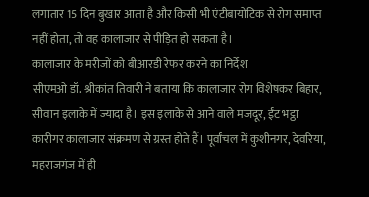लगातार 15 दिन बुखार आता है और किसी भी एंटीबायोटिक से रोग समाप्त नहीं होता, तो वह कालाजार से पीड़ित हो सकता है।
कालाजार के मरीजों को बीआरडी रेफर करने का निर्देश
सीएमओ डॉ. श्रीकांत तिवारी ने बताया कि कालाजार रोग विशेषकर बिहार, सीवान इलाके में ज्यादा है। इस इलाके से आने वाले मजदूर, ईंट भट्ठा कारीगर कालाजार संक्रमण से ग्रस्त होते हैं। पूर्वांचल में कुशीनगर, देवरिया, महराजगंज में ही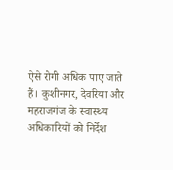ऐसे रोगी अधिक पाए जाते हैं। कुशीनगर, देवरिया और महराजगंज के स्वास्थ्य अधिकारियों को निर्देश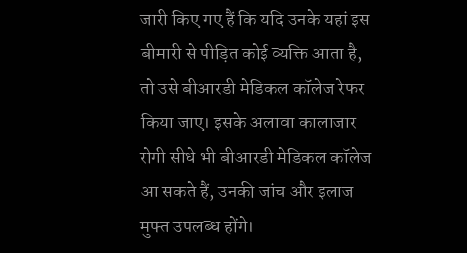जारी किए गए हैं कि यदि उनके यहां इस बीमारी से पीड़ित कोई व्यक्ति आता है, तो उसे बीआरडी मेडिकल कॉलेज रेफर किया जाए। इसके अलावा कालाजार रोगी सीधे भी बीआरडी मेडिकल कॉलेज आ सकते हैं, उनकी जांच और इलाज मुफ्त उपलब्ध होंगे।